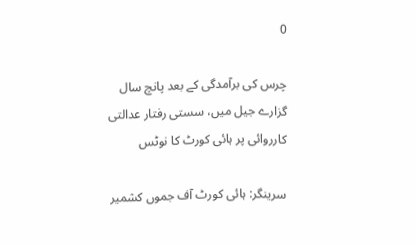0

چرس کی برآمدگی کے بعد پانچ سال گزارے جیل میں، سستی رفتار عدالتی کارروائی پر ہائی کورٹ کا نوٹس

سرینگر: ہائی کورٹ آف جموں کشمیر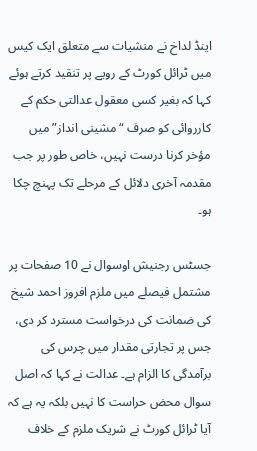اینڈ لداخ نے منشیات سے متعلق ایک کیس میں ٹرائل کورٹ کے رویے پر تنقید کرتے ہوئے کہا کہ بغیر کسی معقول عدالتی حکم کے کارروائی کو صرف “مشینی انداز” میں مؤخر کرنا درست نہیں، خاص طور پر جب مقدمہ آخری دلائل کے مرحلے تک پہنچ چکا ہو۔

جسٹس رجنیش اوسوال نے 10 صفحات پر مشتمل فیصلے میں ملزم افروز احمد شیخ کی ضمانت کی درخواست مسترد کر دی، جس پر تجارتی مقدار میں چرس کی برآمدگی کا الزام ہے۔ عدالت نے کہا کہ اصل سوال محض حراست کا نہیں بلکہ یہ ہے کہ آیا ٹرائل کورٹ نے شریک ملزم کے خلاف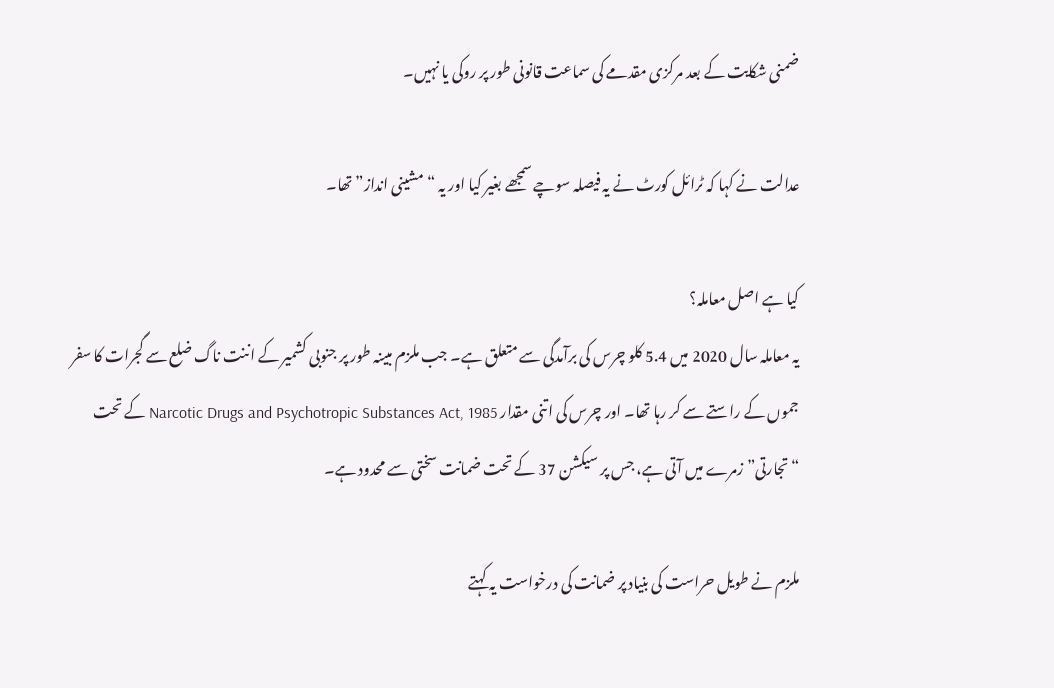ضمنی شکایت کے بعد مرکزی مقدمے کی سماعت قانونی طور پر روکی یا نہیں۔

عدالت نے کہا کہ ٹرائل کورٹ نے یہ فیصلہ سوچے سمجھے بغیر کیا اور یہ “مشینی انداز” تھا۔

کیا ہے اصل معاملہ؟
یہ معاملہ سال 2020 میں 5.4 کلو چرس کی برآمدگی سے متعلق ہے۔ جب ملزم مبینہ طور پر جنوبی کشمیر کے اننت ناگ ضلع سے گجرات کا سفر جموں کے راستے سے کر رہا تھا۔ اور چرس کی اتنی مقدار Narcotic Drugs and Psychotropic Substances Act, 1985 کے تحت “تجارتی” زمرے میں آتی ہے، جس پر سیکشن 37 کے تحت ضمانت سختی سے محدود ہے۔

ملزم نے طویل حراست کی بنیاد پر ضمانت کی درخواست یہ کہتے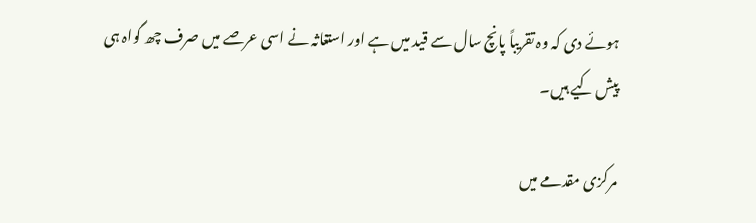ہوئے دی کہ وہ تقریباً پانچ سال سے قید میں ہے اور استغاثہ نے اسی عرصے میں صرف چھ گواہ ہی پیش کیے ہیں۔

مرکزی مقدمے میں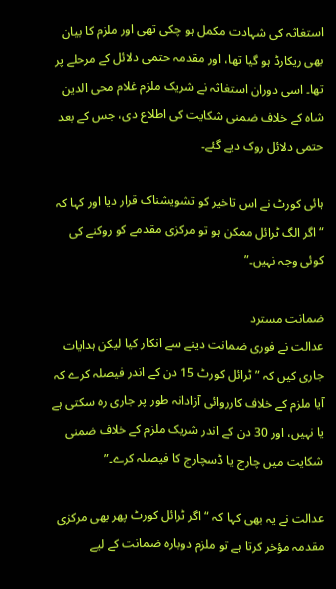استغاثہ کی شہادت مکمل ہو چکی تھی اور ملزم کا بیان بھی ریکارڈ ہو گیا تھا، اور مقدمہ حتمی دلائل کے مرحلے پر تھا۔ اسی دوران استغاثہ نے شریک ملزم غلام محی الدین شاہ کے خلاف ضمنی شکایت کی اطلاع دی، جس کے بعد حتمی دلائل روک دیے گئے۔

ہائی کورٹ نے اس تاخیر کو تشویشناک قرار دیا اور کہا کہ “اگر الگ ٹرائل ممکن ہو تو مرکزی مقدمے کو روکنے کی کوئی وجہ نہیں۔”

ضمانت مسترد
عدالت نے فوری ضمانت دینے سے انکار کیا لیکن ہدایات جاری کیں کہ ” ٹرائل کورٹ 15 دن کے اندر فیصلہ کرے کہ آیا ملزم کے خلاف کارروائی آزادانہ طور پر جاری رہ سکتی ہے یا نہیں، اور 30 دن کے اندر شریک ملزم کے خلاف ضمنی شکایت میں چارج یا ڈسچارج کا فیصلہ کرے۔”

عدالت نے یہ بھی کہا کہ “اگر ٹرائل کورٹ پھر بھی مرکزی مقدمہ مؤخر کرتا ہے تو ملزم دوبارہ ضمانت کے لیے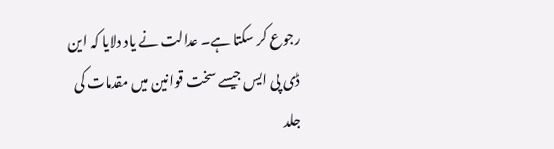رجوع کر سکتا ہے۔ عدالت نے یاد دلایا کہ این ڈی پی ایس جیسے سخت قوانین میں مقدمات کی جلد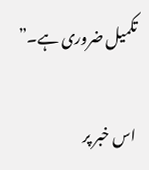تکمیل ضروری ہے۔”

اس خبر پر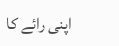اپنی رائے کا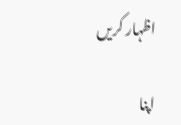اظہار کریں

اپنا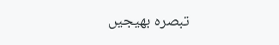تبصرہ بھیجیں